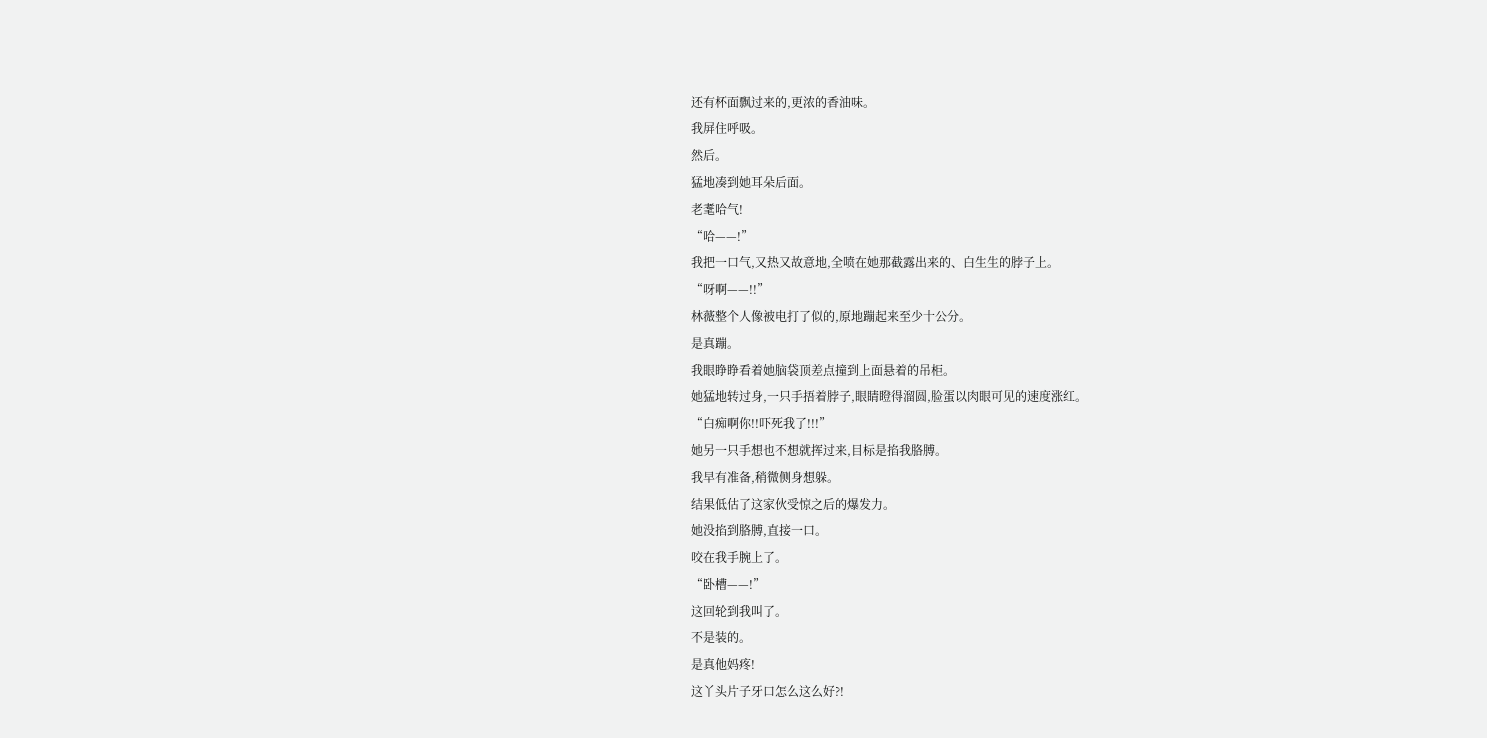还有杯面飘过来的,更浓的香油味。
我屏住呼吸。
然后。
猛地凑到她耳朵后面。
老耄哈气!
“哈——!”
我把一口气,又热又故意地,全喷在她那截露出来的、白生生的脖子上。
“呀啊——!!”
林薇整个人像被电打了似的,原地蹦起来至少十公分。
是真蹦。
我眼睁睁看着她脑袋顶差点撞到上面悬着的吊柜。
她猛地转过身,一只手捂着脖子,眼睛瞪得溜圆,脸蛋以肉眼可见的速度涨红。
“白痴啊你!!吓死我了!!!”
她另一只手想也不想就挥过来,目标是掐我胳膊。
我早有准备,稍微侧身想躲。
结果低估了这家伙受惊之后的爆发力。
她没掐到胳膊,直接一口。
咬在我手腕上了。
“卧槽——!”
这回轮到我叫了。
不是装的。
是真他妈疼!
这丫头片子牙口怎么这么好?!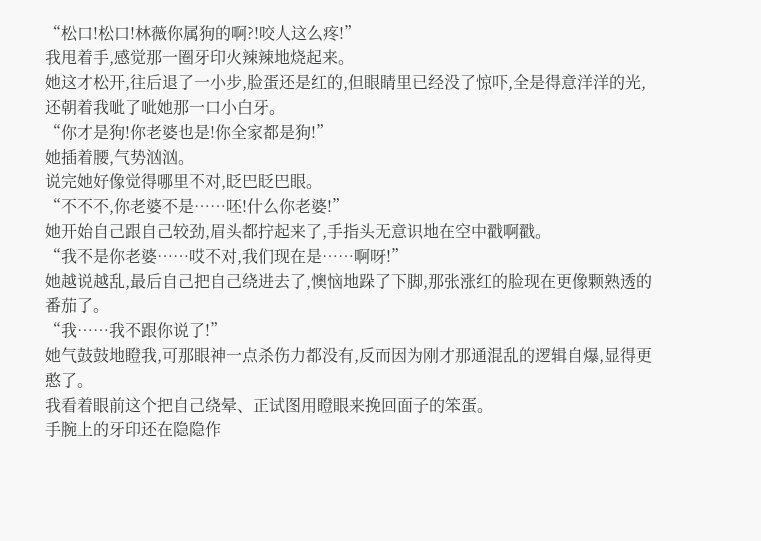“松口!松口!林薇你属狗的啊?!咬人这么疼!”
我甩着手,感觉那一圈牙印火辣辣地烧起来。
她这才松开,往后退了一小步,脸蛋还是红的,但眼睛里已经没了惊吓,全是得意洋洋的光,还朝着我呲了呲她那一口小白牙。
“你才是狗!你老婆也是!你全家都是狗!”
她插着腰,气势汹汹。
说完她好像觉得哪里不对,眨巴眨巴眼。
“不不不,你老婆不是……呸!什么你老婆!”
她开始自己跟自己较劲,眉头都拧起来了,手指头无意识地在空中戳啊戳。
“我不是你老婆……哎不对,我们现在是……啊呀!”
她越说越乱,最后自己把自己绕进去了,懊恼地跺了下脚,那张涨红的脸现在更像颗熟透的番茄了。
“我……我不跟你说了!”
她气鼓鼓地瞪我,可那眼神一点杀伤力都没有,反而因为刚才那通混乱的逻辑自爆,显得更憨了。
我看着眼前这个把自己绕晕、正试图用瞪眼来挽回面子的笨蛋。
手腕上的牙印还在隐隐作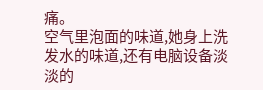痛。
空气里泡面的味道,她身上洗发水的味道,还有电脑设备淡淡的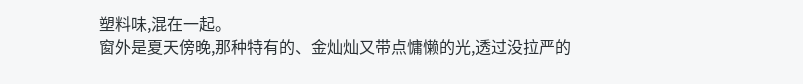塑料味,混在一起。
窗外是夏天傍晚,那种特有的、金灿灿又带点慵懒的光,透过没拉严的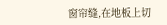窗帘缝,在地板上切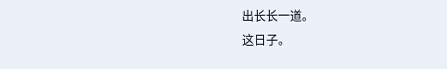出长长一道。
这日子。